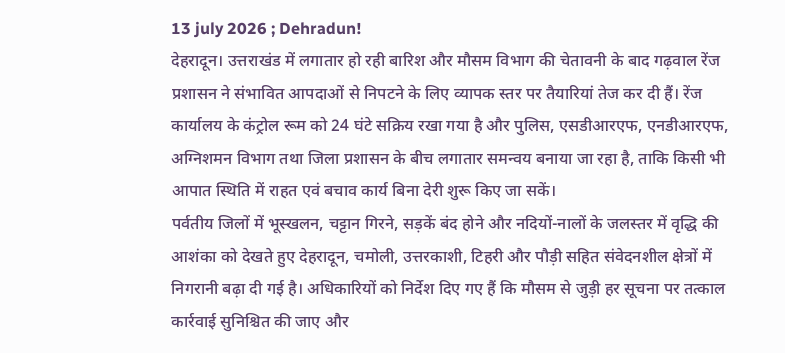13 july 2026 ; Dehradun!
देहरादून। उत्तराखंड में लगातार हो रही बारिश और मौसम विभाग की चेतावनी के बाद गढ़वाल रेंज प्रशासन ने संभावित आपदाओं से निपटने के लिए व्यापक स्तर पर तैयारियां तेज कर दी हैं। रेंज कार्यालय के कंट्रोल रूम को 24 घंटे सक्रिय रखा गया है और पुलिस, एसडीआरएफ, एनडीआरएफ, अग्निशमन विभाग तथा जिला प्रशासन के बीच लगातार समन्वय बनाया जा रहा है, ताकि किसी भी आपात स्थिति में राहत एवं बचाव कार्य बिना देरी शुरू किए जा सकें।
पर्वतीय जिलों में भूस्खलन, चट्टान गिरने, सड़कें बंद होने और नदियों-नालों के जलस्तर में वृद्धि की आशंका को देखते हुए देहरादून, चमोली, उत्तरकाशी, टिहरी और पौड़ी सहित संवेदनशील क्षेत्रों में निगरानी बढ़ा दी गई है। अधिकारियों को निर्देश दिए गए हैं कि मौसम से जुड़ी हर सूचना पर तत्काल कार्रवाई सुनिश्चित की जाए और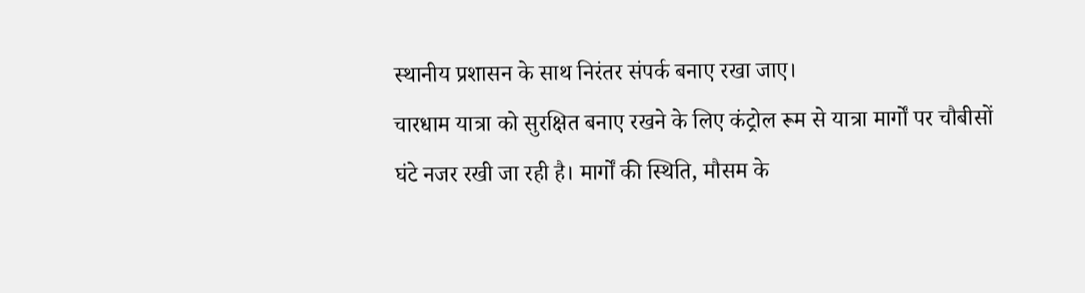स्थानीय प्रशासन के साथ निरंतर संपर्क बनाए रखा जाए।
चारधाम यात्रा को सुरक्षित बनाए रखने के लिए कंट्रोल रूम से यात्रा मार्गों पर चौबीसों घंटे नजर रखी जा रही है। मार्गों की स्थिति, मौसम के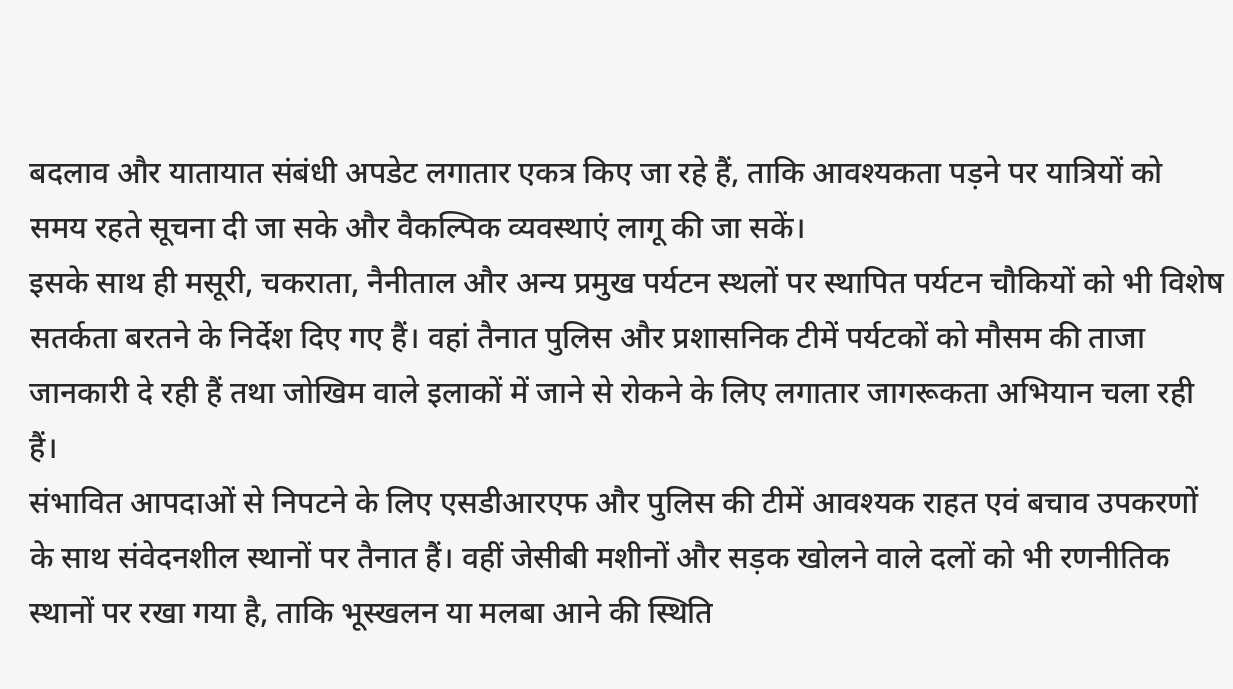बदलाव और यातायात संबंधी अपडेट लगातार एकत्र किए जा रहे हैं, ताकि आवश्यकता पड़ने पर यात्रियों को समय रहते सूचना दी जा सके और वैकल्पिक व्यवस्थाएं लागू की जा सकें।
इसके साथ ही मसूरी, चकराता, नैनीताल और अन्य प्रमुख पर्यटन स्थलों पर स्थापित पर्यटन चौकियों को भी विशेष सतर्कता बरतने के निर्देश दिए गए हैं। वहां तैनात पुलिस और प्रशासनिक टीमें पर्यटकों को मौसम की ताजा जानकारी दे रही हैं तथा जोखिम वाले इलाकों में जाने से रोकने के लिए लगातार जागरूकता अभियान चला रही हैं।
संभावित आपदाओं से निपटने के लिए एसडीआरएफ और पुलिस की टीमें आवश्यक राहत एवं बचाव उपकरणों के साथ संवेदनशील स्थानों पर तैनात हैं। वहीं जेसीबी मशीनों और सड़क खोलने वाले दलों को भी रणनीतिक स्थानों पर रखा गया है, ताकि भूस्खलन या मलबा आने की स्थिति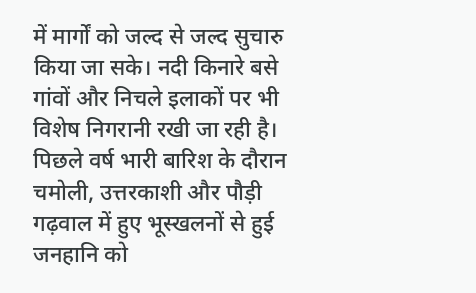में मार्गों को जल्द से जल्द सुचारु किया जा सके। नदी किनारे बसे गांवों और निचले इलाकों पर भी विशेष निगरानी रखी जा रही है।
पिछले वर्ष भारी बारिश के दौरान चमोली, उत्तरकाशी और पौड़ी गढ़वाल में हुए भूस्खलनों से हुई जनहानि को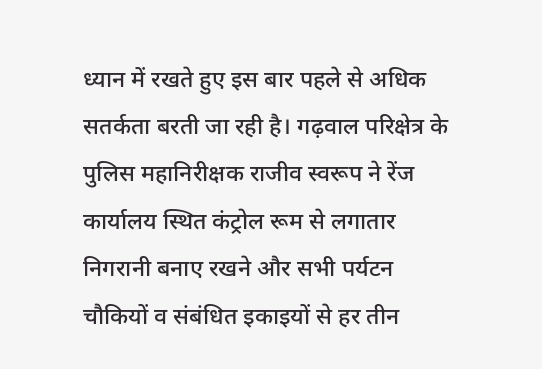ध्यान में रखते हुए इस बार पहले से अधिक सतर्कता बरती जा रही है। गढ़वाल परिक्षेत्र के पुलिस महानिरीक्षक राजीव स्वरूप ने रेंज कार्यालय स्थित कंट्रोल रूम से लगातार निगरानी बनाए रखने और सभी पर्यटन चौकियों व संबंधित इकाइयों से हर तीन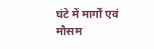घंटे में मार्गों एवं मौसम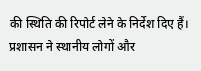की स्थिति की रिपोर्ट लेने के निर्देश दिए हैं।
प्रशासन ने स्थानीय लोगों और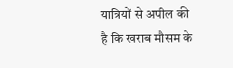यात्रियों से अपील की है कि खराब मौसम के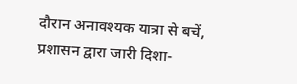दौरान अनावश्यक यात्रा से बचें, प्रशासन द्वारा जारी दिशा-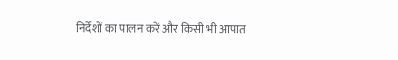निर्देशों का पालन करें और किसी भी आपात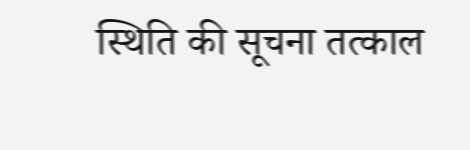स्थिति की सूचना तत्काल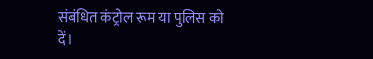संबंधित कंट्रोल रूम या पुलिस को दें।